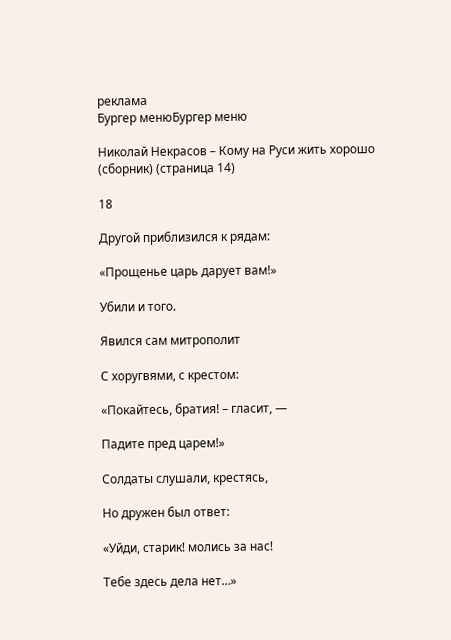реклама
Бургер менюБургер меню

Николай Некрасов – Кому на Руси жить хорошо (сборник) (страница 14)

18

Другой приблизился к рядам:

«Прощенье царь дарует вам!»

Убили и того.

Явился сам митрополит

С хоругвями, с крестом:

«Покайтесь, братия! – гласит, —

Падите пред царем!»

Солдаты слушали, крестясь,

Но дружен был ответ:

«Уйди, старик! молись за нас!

Тебе здесь дела нет…»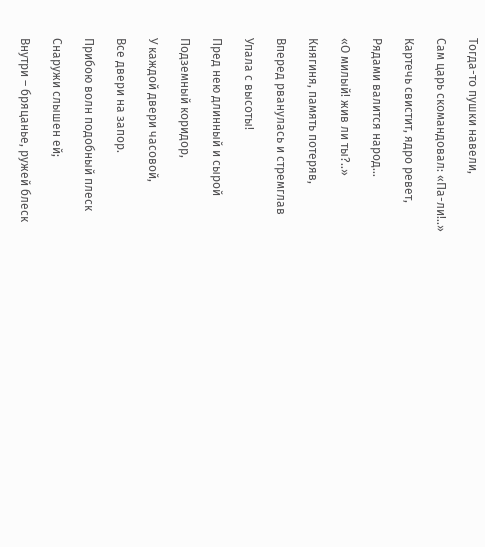Тогда-то пушки навели,

Сам царь скомандовал: «Па-ли!..»

Картечь свистит, ядро ревет,

Рядами валится народ…

«О милый! жив ли ты?..»

Княгиня, память потеряв,

Вперед рванулась и стремглав

Упала с высоты!

Пред нею длинный и сырой

Подземный коридор,

У каждой двери часовой,

Все двери на запор.

Прибою волн подобный плеск

Снаружи слышен ей;

Внутри – бряцанье, ружей блеск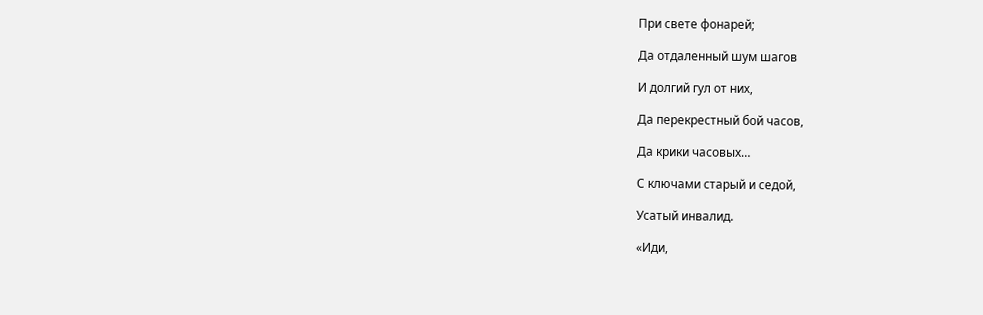При свете фонарей;

Да отдаленный шум шагов

И долгий гул от них,

Да перекрестный бой часов,

Да крики часовых…

С ключами старый и седой,

Усатый инвалид.

«Иди,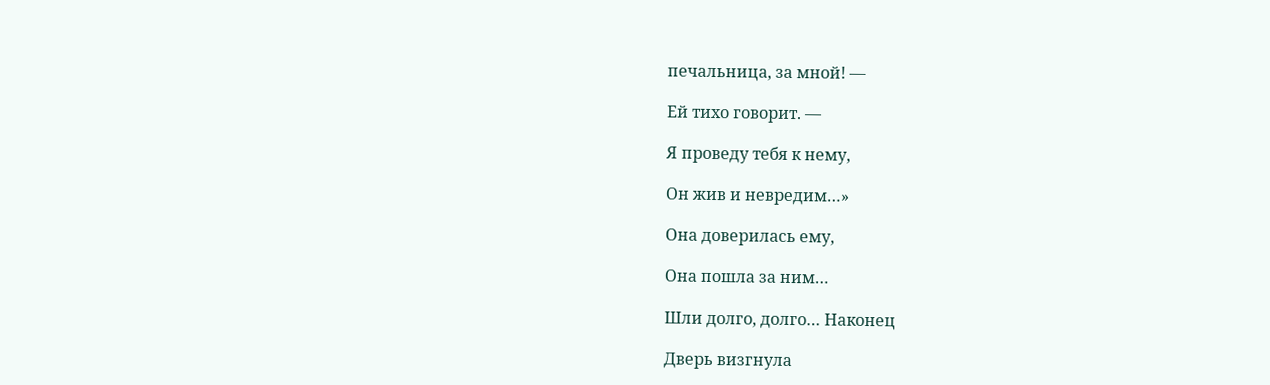печальница, за мной! —

Ей тихо говорит. —

Я проведу тебя к нему,

Он жив и невредим…»

Она доверилась ему,

Она пошла за ним…

Шли долго, долго… Наконец

Дверь визгнула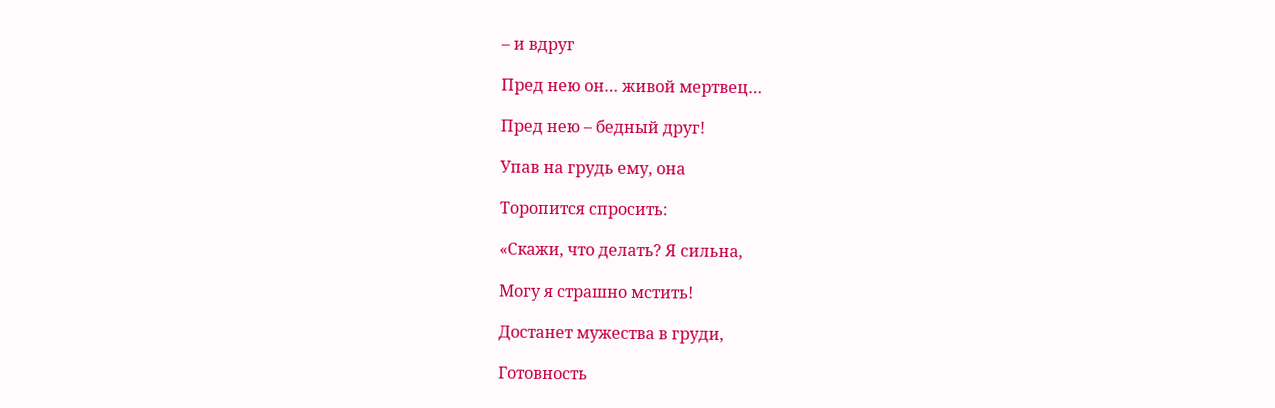– и вдруг

Пред нею он… живой мертвец…

Пред нею – бедный друг!

Упав на грудь ему, она

Торопится спросить:

«Скажи, что делать? Я сильна,

Могу я страшно мстить!

Достанет мужества в груди,

Готовность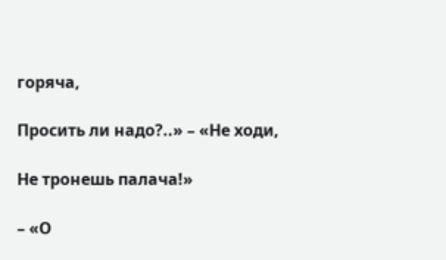горяча,

Просить ли надо?..» – «Не ходи,

Не тронешь палача!»

– «О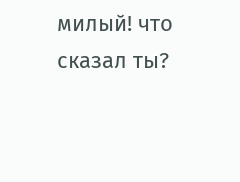милый! что сказал ты?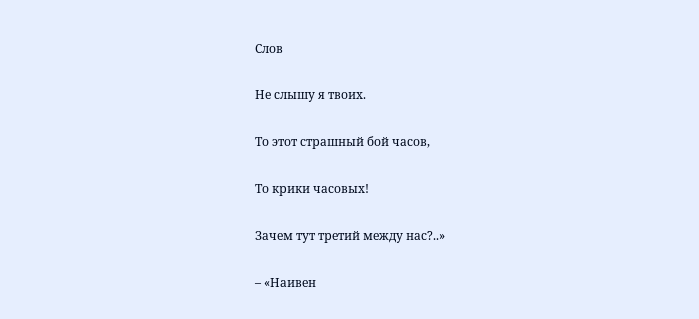Слов

Не слышу я твоих.

То этот страшный бой часов,

То крики часовых!

Зачем тут третий между нас?..»

– «Наивен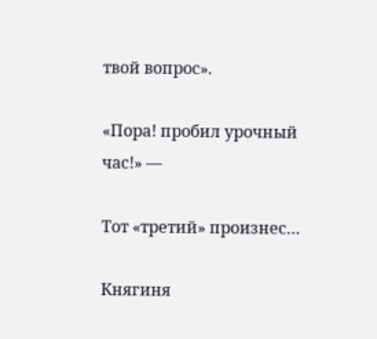твой вопрос».

«Пора! пробил урочный час!» —

Тот «третий» произнес…

Княгиня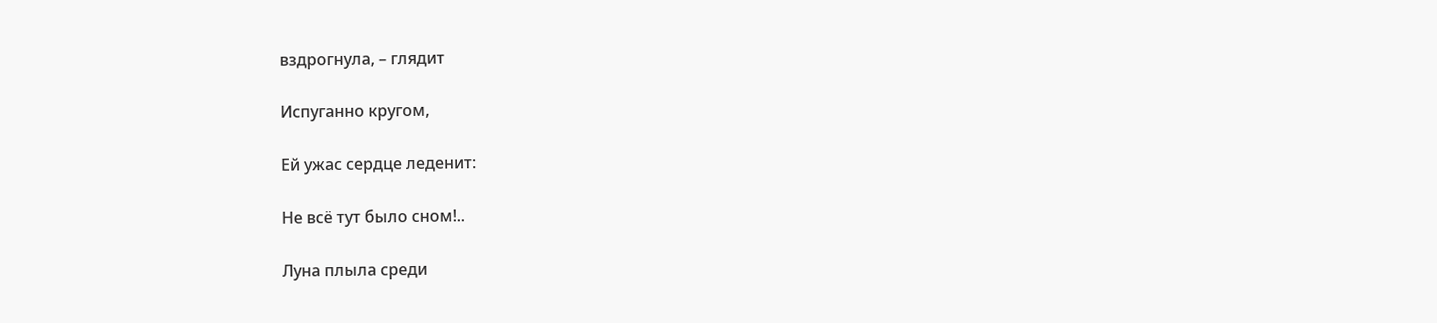вздрогнула, – глядит

Испуганно кругом,

Ей ужас сердце леденит:

Не всё тут было сном!..

Луна плыла среди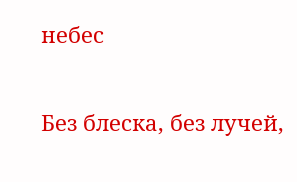небес

Без блеска, без лучей,